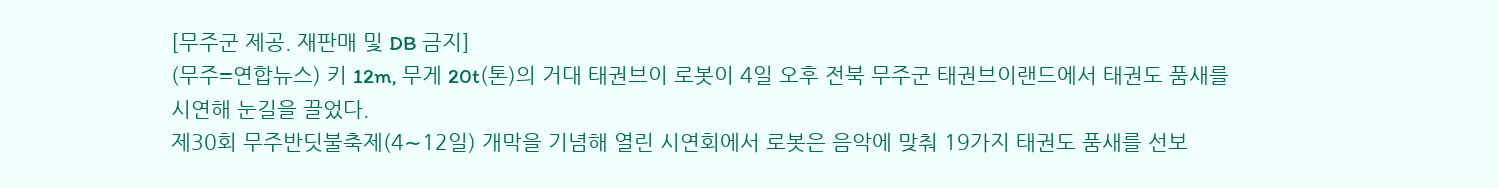[무주군 제공. 재판매 및 DB 금지]
(무주=연합뉴스) 키 12m, 무게 20t(톤)의 거대 태권브이 로봇이 4일 오후 전북 무주군 태권브이랜드에서 태권도 품새를 시연해 눈길을 끌었다.
제30회 무주반딧불축제(4∼12일) 개막을 기념해 열린 시연회에서 로봇은 음악에 맞춰 19가지 태권도 품새를 선보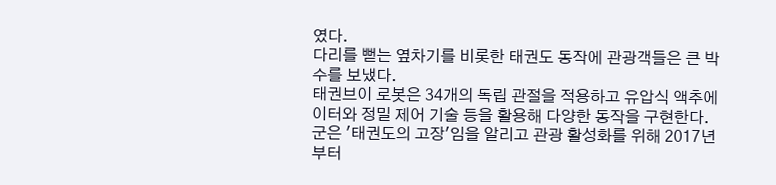였다.
다리를 뻗는 옆차기를 비롯한 태권도 동작에 관광객들은 큰 박수를 보냈다.
태권브이 로봇은 34개의 독립 관절을 적용하고 유압식 액추에이터와 정밀 제어 기술 등을 활용해 다양한 동작을 구현한다.
군은 '태권도의 고장'임을 알리고 관광 활성화를 위해 2017년부터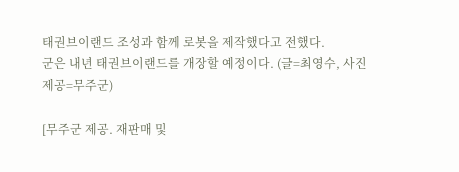태권브이랜드 조성과 함께 로봇을 제작했다고 전했다.
군은 내년 태권브이랜드를 개장할 예정이다. (글=최영수, 사진 제공=무주군)

[무주군 제공. 재판매 및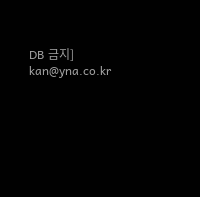DB 금지]
kan@yna.co.kr